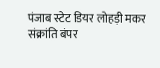पंजाब स्टेट डियर लोहड़ी मकर संक्रांति बंपर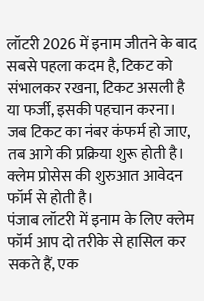लॉटरी 2026 में इनाम जीतने के बाद सबसे पहला कदम है, टिकट को संभालकर रखना, टिकट असली है या फर्जी, इसकी पहचान करना। जब टिकट का नंबर कंफर्म हो जाए, तब आगे की प्रक्रिया शुरू होती है। क्लेम प्रोसेस की शुरुआत आवेदन फॉर्म से होती है।
पंजाब लॉटरी में इनाम के लिए क्लेम फॉर्म आप दो तरीके से हासिल कर सकते हैं, एक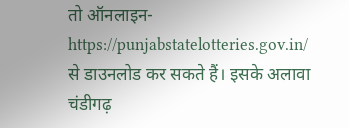तो ऑनलाइन- https://punjabstatelotteries.gov.in/ से डाउनलोड कर सकते हैं। इसके अलावा चंडीगढ़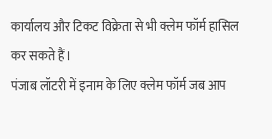कार्यालय और टिकट विक्रेता से भी क्लेम फॉर्म हासिल कर सकते हैं।
पंजाब लॉटरी में इनाम के लिए क्लेम फॉर्म जब आप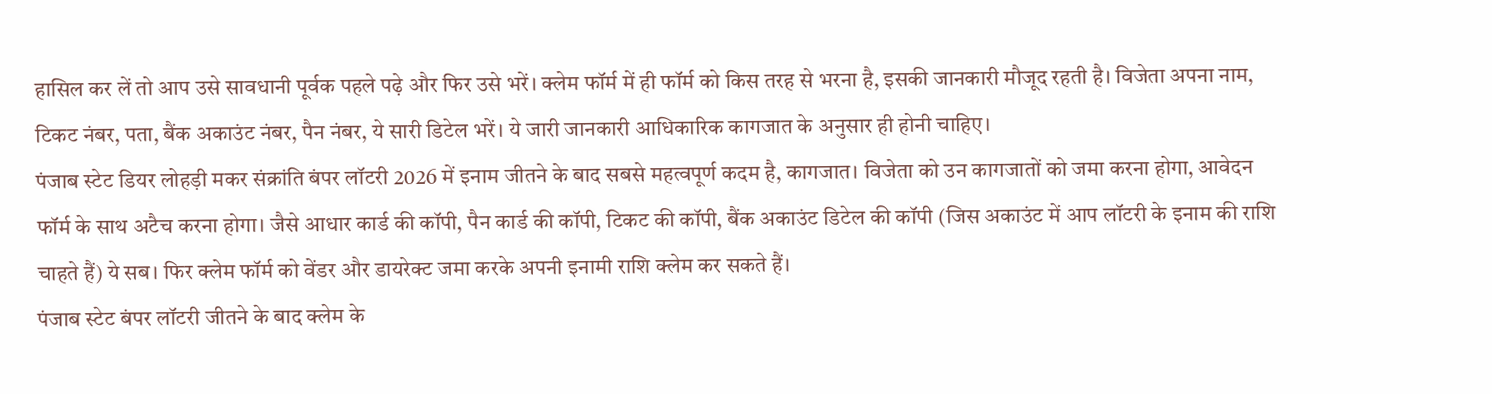हासिल कर लें तो आप उसे सावधानी पूर्वक पहले पढ़े और फिर उसे भरें। क्लेम फॉर्म में ही फॉर्म को किस तरह से भरना है, इसकी जानकारी मौजूद रहती है। विजेता अपना नाम, टिकट नंबर, पता, बैंक अकाउंट नंबर, पैन नंबर, ये सारी डिटेल भरें। ये जारी जानकारी आधिकारिक कागजात के अनुसार ही होनी चाहिए।
पंजाब स्टेट डियर लोहड़ी मकर संक्रांति बंपर लॉटरी 2026 में इनाम जीतने के बाद सबसे महत्वपूर्ण कदम है, कागजात। विजेता को उन कागजातों को जमा करना होगा, आवेदन फॉर्म के साथ अटैच करना होगा। जैसे आधार कार्ड की कॉपी, पैन कार्ड की कॉपी, टिकट की कॉपी, बैंक अकाउंट डिटेल की कॉपी (जिस अकाउंट में आप लॉटरी के इनाम की राशि चाहते हैं) ये सब। फिर क्लेम फॉर्म को वेंडर और डायरेक्ट जमा करके अपनी इनामी राशि क्लेम कर सकते हैं।
पंजाब स्टेट बंपर लॉटरी जीतने के बाद क्लेम के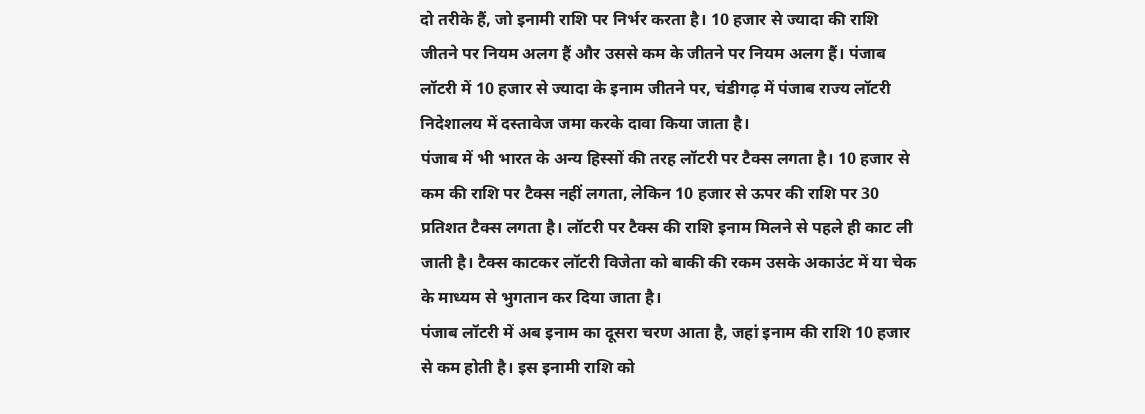दो तरीके हैं, जो इनामी राशि पर निर्भर करता है। 10 हजार से ज्यादा की राशि जीतने पर नियम अलग हैं और उससे कम के जीतने पर नियम अलग हैं। पंजाब लॉटरी में 10 हजार से ज्यादा के इनाम जीतने पर, चंडीगढ़ में पंजाब राज्य लॉटरी निदेशालय में दस्तावेज जमा करके दावा किया जाता है।
पंजाब में भी भारत के अन्य हिस्सों की तरह लॉटरी पर टैक्स लगता है। 10 हजार से कम की राशि पर टैक्स नहीं लगता, लेकिन 10 हजार से ऊपर की राशि पर 30 प्रतिशत टैक्स लगता है। लॉटरी पर टैक्स की राशि इनाम मिलने से पहले ही काट ली जाती है। टैक्स काटकर लॉटरी विजेता को बाकी की रकम उसके अकाउंट में या चेक के माध्यम से भुगतान कर दिया जाता है।
पंजाब लॉटरी में अब इनाम का दूसरा चरण आता है, जहां इनाम की राशि 10 हजार से कम होती है। इस इनामी राशि को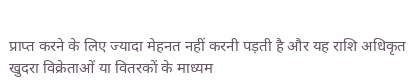प्राप्त करने के लिए ज्यादा मेहनत नहीं करनी पड़ती है और यह राशि अधिकृत खुदरा विक्रेताओं या वितरकों के माध्यम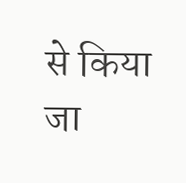से किया जा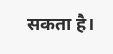सकता है।